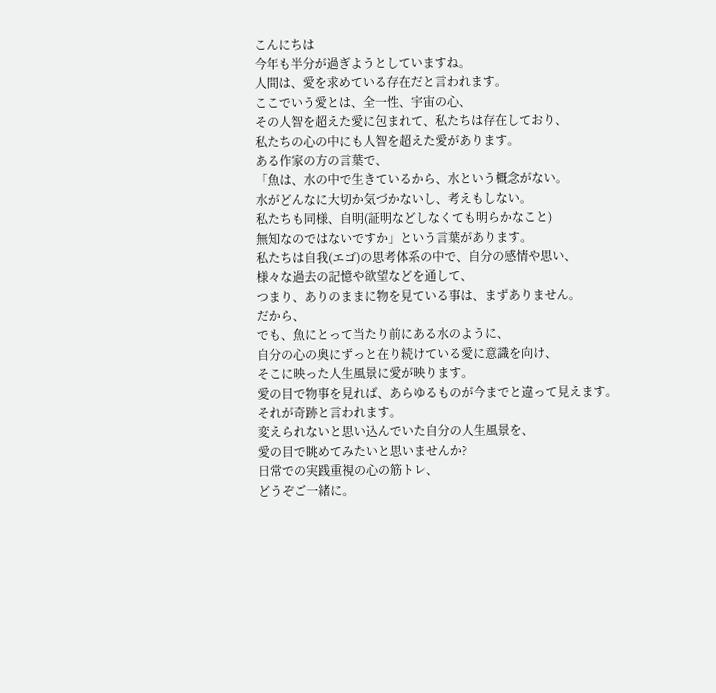こんにちは
今年も半分が過ぎようとしていますね。
人間は、愛を求めている存在だと言われます。
ここでいう愛とは、全一性、宇宙の心、
その人智を超えた愛に包まれて、私たちは存在しており、
私たちの心の中にも人智を超えた愛があります。
ある作家の方の言葉で、
「魚は、水の中で生きているから、水という概念がない。
水がどんなに大切か気づかないし、考えもしない。
私たちも同様、自明(証明などしなくても明らかなこと)
無知なのではないですか」という言葉があります。
私たちは自我(エゴ)の思考体系の中で、自分の感情や思い、
様々な過去の記憶や欲望などを通して、
つまり、ありのままに物を見ている事は、まずありません。
だから、
でも、魚にとって当たり前にある水のように、
自分の心の奥にずっと在り続けている愛に意識を向け、
そこに映った人生風景に愛が映ります。
愛の目で物事を見れば、あらゆるものが今までと違って見えます。
それが奇跡と言われます。
変えられないと思い込んでいた自分の人生風景を、
愛の目で眺めてみたいと思いませんか?
日常での実践重視の心の筋トレ、
どうぞご一緒に。